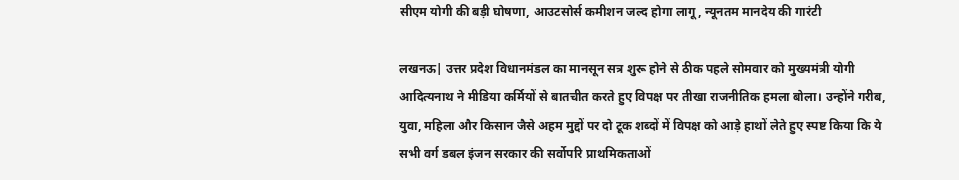सीएम योगी की बड़ी घोषणा, आउटसोर्स कमीशन जल्द होगा लागू, न्यूनतम मानदेय की गारंटी

लखनऊ| उत्तर प्रदेश विधानमंडल का मानसून सत्र शुरू होने से ठीक पहले सोमवार को मुख्यमंत्री योगी आदित्यनाथ ने मीडिया कर्मियों से बातचीत करते हुए विपक्ष पर तीखा राजनीतिक हमला बोला। उन्होंने गरीब, युवा, महिला और किसान जैसे अहम मुद्दों पर दो टूक शब्दों में विपक्ष को आड़े हाथों लेते हुए स्पष्ट किया कि ये सभी वर्ग डबल इंजन सरकार की सर्वोपरि प्राथमिकताओं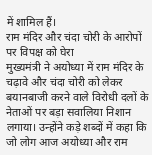में शामिल हैं।
राम मंदिर और चंदा चोरी के आरोपों पर विपक्ष को घेरा
मुख्यमंत्री ने अयोध्या में राम मंदिर के चढ़ावे और चंदा चोरी को लेकर बयानबाजी करने वाले विरोधी दलों के नेताओं पर बड़ा सवालिया निशान लगाया। उन्होंने कड़े शब्दों में कहा कि जो लोग आज अयोध्या और राम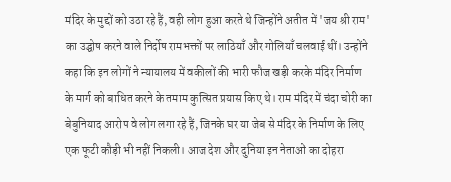मंदिर के मुद्दों को उठा रहे हैं, वही लोग हुआ करते थे जिन्होंने अतीत में 'जय श्री राम' का उद्घोष करने वाले निर्दोष रामभक्तों पर लाठियाँ और गोलियाँ चलवाई थीं। उन्होंने कहा कि इन लोगों ने न्यायालय में वकीलों की भारी फौज खड़ी करके मंदिर निर्माण के मार्ग को बाधित करने के तमाम कुत्सित प्रयास किए थे। राम मंदिर में चंदा चोरी का बेबुनियाद आरोप वे लोग लगा रहे हैं, जिनके घर या जेब से मंदिर के निर्माण के लिए एक फूटी कौड़ी भी नहीं निकली। आज देश और दुनिया इन नेताओं का दोहरा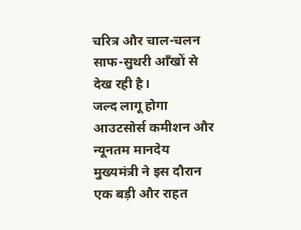चरित्र और चाल-चलन साफ-सुथरी आँखों से देख रही है।
जल्द लागू होगा आउटसोर्स कमीशन और न्यूनतम मानदेय
मुख्यमंत्री ने इस दौरान एक बड़ी और राहत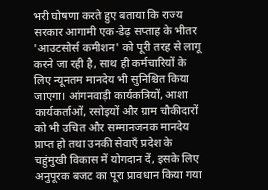भरी घोषणा करते हुए बताया कि राज्य सरकार आगामी एक-डेढ़ सप्ताह के भीतर 'आउटसोर्स कमीशन' को पूरी तरह से लागू करने जा रही है, साथ ही कर्मचारियों के लिए न्यूनतम मानदेय भी सुनिश्चित किया जाएगा। आंगनवाड़ी कार्यकत्रियों, आशा कार्यकर्ताओं, रसोइयों और ग्राम चौकीदारों को भी उचित और सम्मानजनक मानदेय प्राप्त हो तथा उनकी सेवाएँ प्रदेश के चहुंमुखी विकास में योगदान दें, इसके लिए अनुपूरक बजट का पूरा प्रावधान किया गया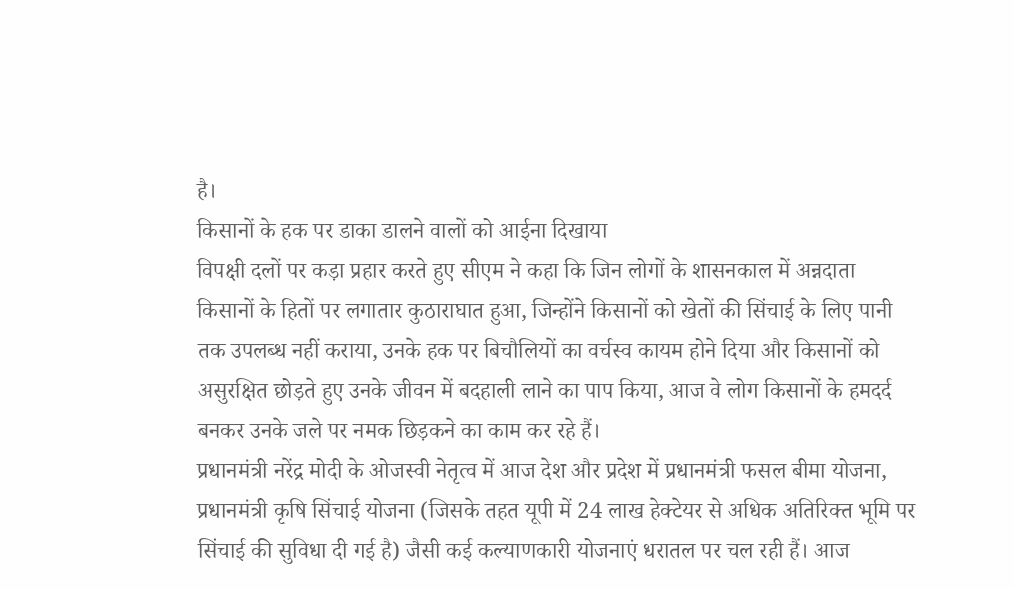है।
किसानों के हक पर डाका डालने वालों को आईना दिखाया
विपक्षी दलों पर कड़ा प्रहार करते हुए सीएम ने कहा कि जिन लोगों के शासनकाल में अन्नदाता किसानों के हितों पर लगातार कुठाराघात हुआ, जिन्होंने किसानों को खेतों की सिंचाई के लिए पानी तक उपलब्ध नहीं कराया, उनके हक पर बिचौलियों का वर्चस्व कायम होने दिया और किसानों को असुरक्षित छोड़ते हुए उनके जीवन में बदहाली लाने का पाप किया, आज वे लोग किसानों के हमदर्द बनकर उनके जले पर नमक छिड़कने का काम कर रहे हैं।
प्रधानमंत्री नरेंद्र मोदी के ओजस्वी नेतृत्व में आज देश और प्रदेश में प्रधानमंत्री फसल बीमा योजना, प्रधानमंत्री कृषि सिंचाई योजना (जिसके तहत यूपी में 24 लाख हेक्टेयर से अधिक अतिरिक्त भूमि पर सिंचाई की सुविधा दी गई है) जैसी कई कल्याणकारी योजनाएं धरातल पर चल रही हैं। आज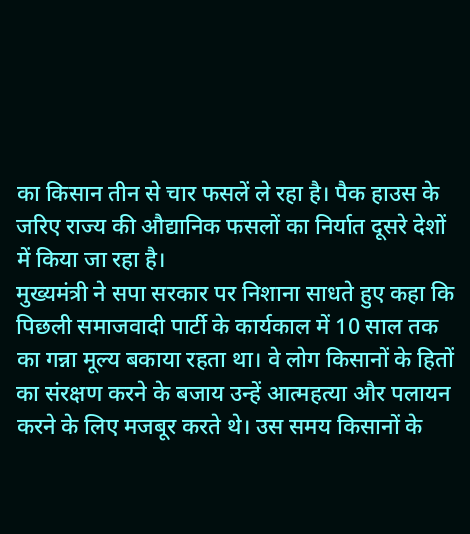का किसान तीन से चार फसलें ले रहा है। पैक हाउस के जरिए राज्य की औद्यानिक फसलों का निर्यात दूसरे देशों में किया जा रहा है।
मुख्यमंत्री ने सपा सरकार पर निशाना साधते हुए कहा कि पिछली समाजवादी पार्टी के कार्यकाल में 10 साल तक का गन्ना मूल्य बकाया रहता था। वे लोग किसानों के हितों का संरक्षण करने के बजाय उन्हें आत्महत्या और पलायन करने के लिए मजबूर करते थे। उस समय किसानों के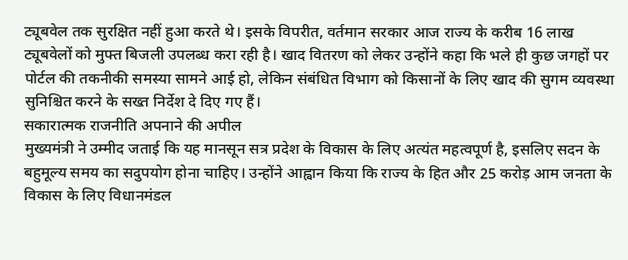ट्यूबवेल तक सुरक्षित नहीं हुआ करते थे। इसके विपरीत, वर्तमान सरकार आज राज्य के करीब 16 लाख ट्यूबवेलों को मुफ्त बिजली उपलब्ध करा रही है। खाद वितरण को लेकर उन्होंने कहा कि भले ही कुछ जगहों पर पोर्टल की तकनीकी समस्या सामने आई हो, लेकिन संबंधित विभाग को किसानों के लिए खाद की सुगम व्यवस्था सुनिश्चित करने के सख्त निर्देश दे दिए गए हैं।
सकारात्मक राजनीति अपनाने की अपील
मुख्यमंत्री ने उम्मीद जताई कि यह मानसून सत्र प्रदेश के विकास के लिए अत्यंत महत्वपूर्ण है, इसलिए सदन के बहुमूल्य समय का सदुपयोग होना चाहिए। उन्होंने आह्वान किया कि राज्य के हित और 25 करोड़ आम जनता के विकास के लिए विधानमंडल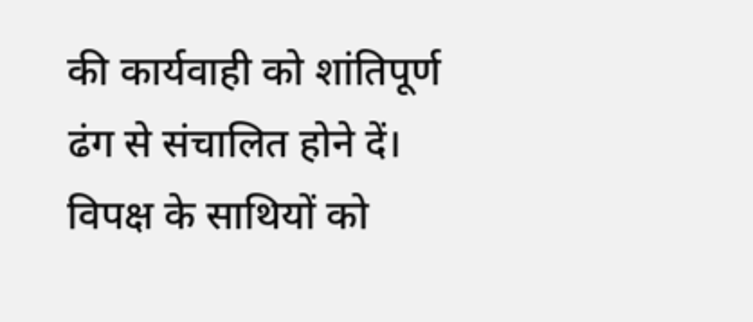की कार्यवाही को शांतिपूर्ण ढंग से संचालित होने दें। विपक्ष के साथियों को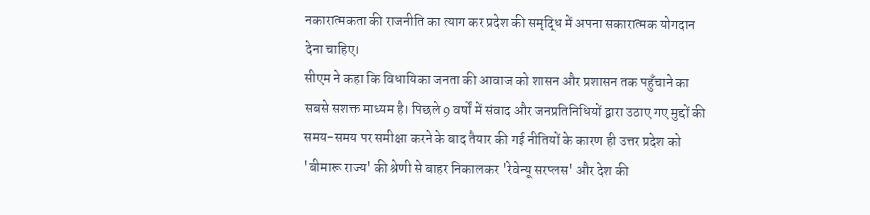नकारात्मकता की राजनीति का त्याग कर प्रदेश की समृद्धि में अपना सकारात्मक योगदान देना चाहिए।
सीएम ने कहा कि विधायिका जनता की आवाज को शासन और प्रशासन तक पहुँचाने का सबसे सशक्त माध्यम है। पिछले 9 वर्षों में संवाद और जनप्रतिनिधियों द्वारा उठाए गए मुद्दों की समय-समय पर समीक्षा करने के बाद तैयार की गई नीतियों के कारण ही उत्तर प्रदेश को 'बीमारू राज्य' की श्रेणी से बाहर निकालकर 'रेवेन्यू सरप्लस' और देश की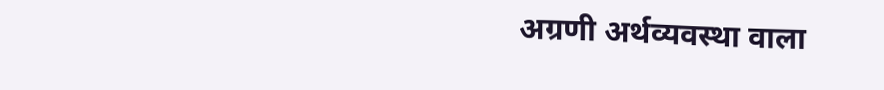अग्रणी अर्थव्यवस्था वाला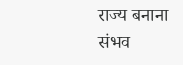राज्य बनाना संभव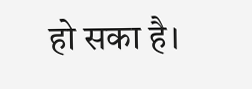हो सका है।